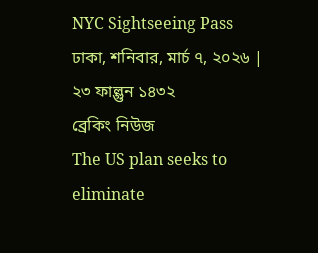NYC Sightseeing Pass
ঢাকা, শনিবার, মার্চ ৭, ২০২৬ | ২৩ ফাল্গুন ১৪৩২
ব্রেকিং নিউজ
The US plan seeks to eliminate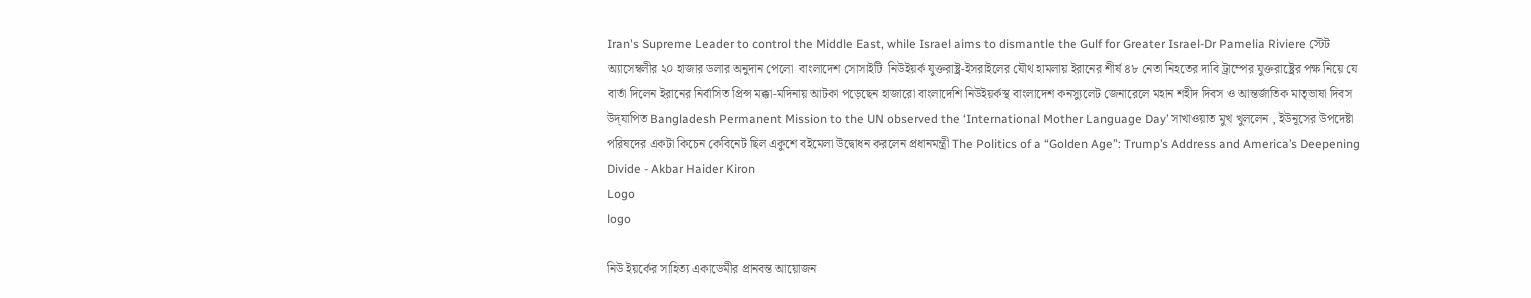Iran's Supreme Leader to control the Middle East, while Israel aims to dismantle the Gulf for Greater Israel-Dr Pamelia Riviere স্টেট অ্যাসেম্বলীর ২০ হাজার ডলার অনুদান পেলো  বাংলাদেশ সোসাইটি  নিউইয়র্ক যুক্তরাষ্ট্র-ইসরাইলের যৌথ হামলায় ইরানের শীর্ষ ৪৮ নেতা নিহতের দাবি ট্রাম্পের যুক্তরাষ্ট্রের পক্ষ নিয়ে যে বার্তা দিলেন ইরানের নির্বাসিত প্রিন্স মক্কা-মদিনায় আটকা পড়েছেন হাজারো বাংলাদেশি নিউইয়র্কস্থ বাংলাদেশ কনস্যুলেট জেনারেলে মহান শহীদ দিবস ও আন্তর্জাতিক মাতৃভাষা দিবস উদ্‌যাপিত Bangladesh Permanent Mission to the UN observed the ‘International Mother Language Day’ সাখাওয়াত মুখ খুললেন , ইউনূসের উপদেষ্টা পরিষদের একটা কিচেন কেবিনেট ছিল একুশে বইমেলা উদ্বোধন করলেন প্রধানমন্ত্রী The Politics of a “Golden Age”: Trump’s Address and America’s Deepening Divide - Akbar Haider Kiron
Logo
logo

নিউ ইয়র্কের সাহিত্য একাডেমীর প্রানবন্ত আয়োজন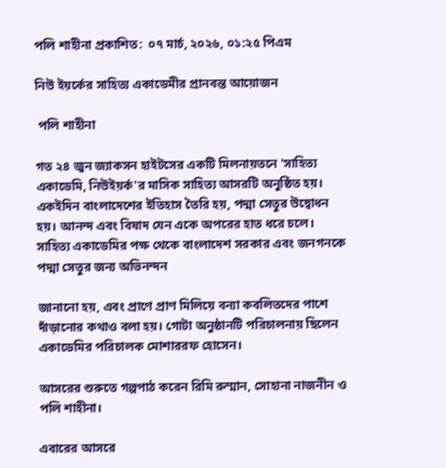পলি শাহীনা প্রকাশিত:  ০৭ মার্চ, ২০২৬, ০১:২৫ পিএম

নিউ ইয়র্কের সাহিত্য একাডেমীর প্রানবন্ত আয়োজন

 পলি শাহীনা

গত ২৪ জুন জ্যাকসন হাইটসের একটি মিলনায়তনে 'সাহিত্য একাডেমি, নিউইয়র্ক'র মাসিক সাহিত্য আসরটি অনুষ্ঠিত হয়। একইদিন বাংলাদেশের ইতিহাস তৈরি হয়, পদ্মা সেতুর উদ্বোধন হয়। আনন্দ এবং বিষাদ যেন একে অপরের হাত ধরে চলে। সাহিত্য একাডেমির পক্ষ থেকে বাংলাদেশ সরকার এবং জনগনকে পদ্মা সেতুর জন্য অভিনন্দন

জানানো হয়, এবং প্রাণে প্রাণ মিলিয়ে বন্যা কবলিতদের পাশে দাঁড়ানোর কথাও বলা হয়। গোটা অনুষ্ঠানটি পরিচালনায় ছিলেন একাডেমির পরিচালক মোশাররফ হোসেন।

আসরের শুরুতে গল্পপাঠ করেন রিমি রুম্মান, সোহানা নাজনীন ও পলি শাহীনা।

এবারের আসরে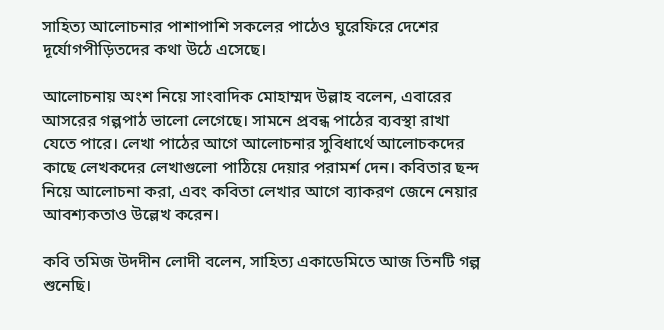সাহিত্য আলোচনার পাশাপাশি সকলের পাঠেও ঘুরেফিরে দেশের দূর্যোগপীড়িতদের কথা উঠে এসেছে।

আলোচনায় অংশ নিয়ে সাংবাদিক মোহাম্মদ উল্লাহ বলেন, এবারের আসরের গল্পপাঠ ভালো লেগেছে। সামনে প্রবন্ধ পাঠের ব্যবস্থা রাখা যেতে পারে। লেখা পাঠের আগে আলোচনার সুবিধার্থে আলোচকদের কাছে লেখকদের লেখাগুলো পাঠিয়ে দেয়ার পরামর্শ দেন। কবিতার ছন্দ নিয়ে আলোচনা করা, এবং কবিতা লেখার আগে ব্যাকরণ জেনে নেয়ার আবশ্যকতাও উল্লেখ করেন।

কবি তমিজ উদদীন লোদী বলেন, সাহিত্য একাডেমিতে আজ তিনটি গল্প শুনেছি।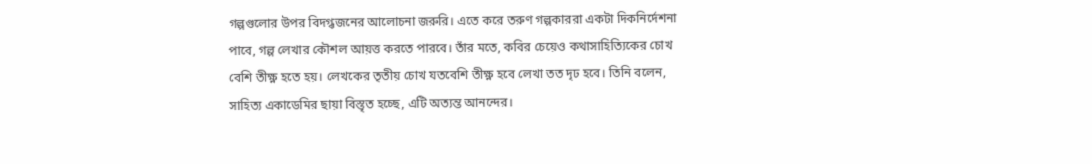গল্পগুলোর উপর বিদগ্ধজনের আলোচনা জরুরি। এতে করে তরুণ গল্পকাররা একটা দিকনির্দেশনা পাবে, গল্প লেখার কৌশল আয়ত্ত করতে পারবে। তাঁর মতে, কবির চেয়েও কথাসাহিত্যিকের চোখ বেশি তীক্ষ্ণ হতে হয়। লেখকের তৃতীয় চোখ যতবেশি তীক্ষ্ণ হবে লেখা তত দৃঢ হবে। তিনি বলেন, সাহিত্য একাডেমির ছায়া বিস্তৃত হচ্ছে, এটি অত্যন্ত আনন্দের।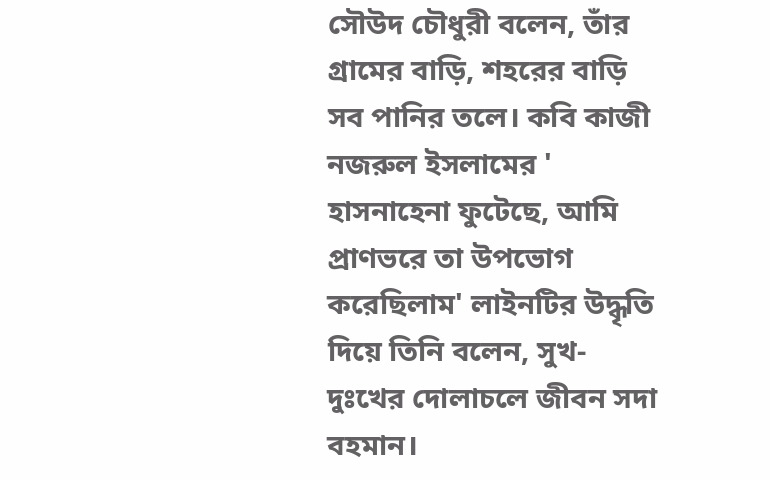সৌউদ চৌধুরী বলেন, তাঁর গ্রামের বাড়ি, শহরের বাড়ি সব পানির তলে। কবি কাজী নজরুল ইসলামের ' হাসনাহেনা ফুটেছে, আমি প্রাণভরে তা উপভোগ করেছিলাম' লাইনটির উদ্ধৃতি দিয়ে তিনি বলেন, সুখ-দুঃখের দোলাচলে জীবন সদা বহমান।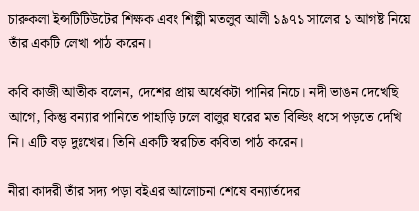চারুকলা ইন্সটিটিউটের শিক্ষক এবং শিল্পী মতলুব আলী ১৯৭১ সালের ১ আগষ্ট নিয়ে তাঁর একটি লেখা পাঠ করেন।

কবি কাজী আতীক বলেন, দেশের প্রায় অর্ধেকটা পানির নিচে। নদী ভাঙন দেখেছি আগে, কিন্তু বন্যার পানিতে পাহাড়ি ঢলে বালুর ঘরের মত বিল্ডিং ধসে পড়তে দেখি নি। এটি বড় দুঃখের। তিনি একটি স্বরচিত কবিতা পাঠ করেন।

নীরা কাদরী তাঁর সদ্য পড়া বইএর আলোচনা শেষে বন্যার্তদের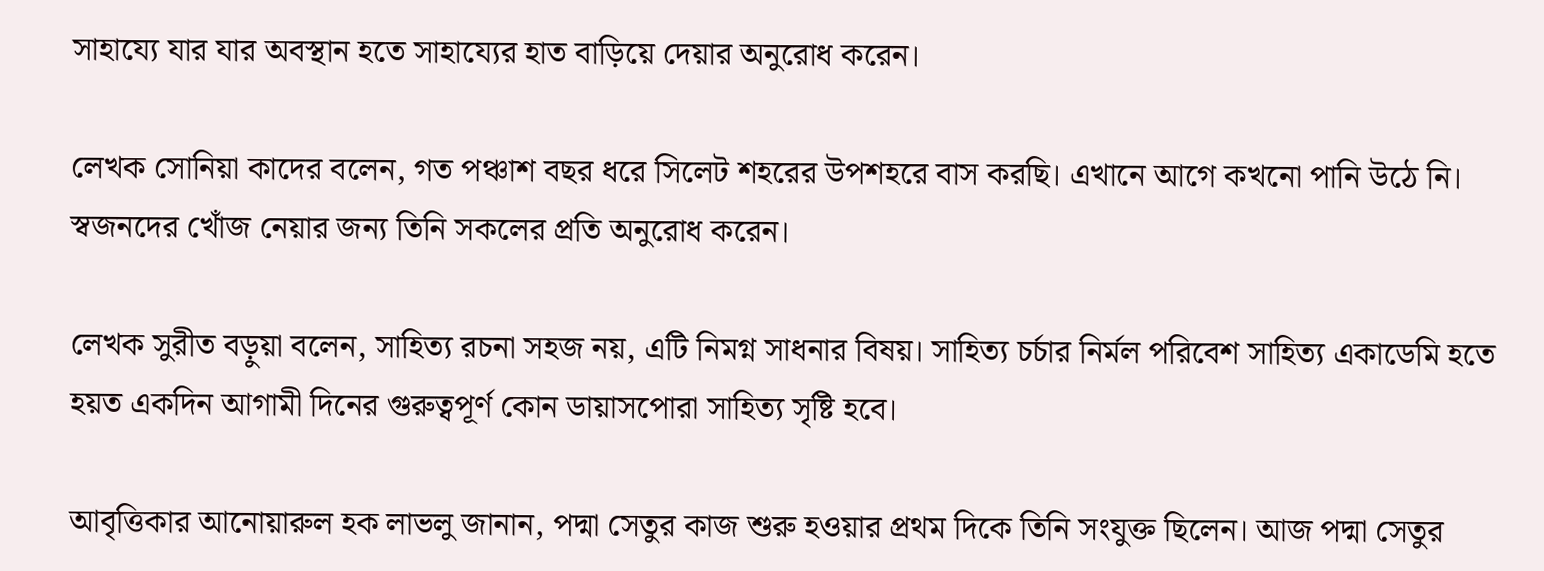সাহায্যে যার যার অবস্থান হতে সাহায্যের হাত বাড়িয়ে দেয়ার অনুরোধ করেন।

লেখক সোনিয়া কাদের বলেন, গত পঞ্চাশ বছর ধরে সিলেট শহরের উপশহরে বাস করছি। এখানে আগে কখনো পানি উঠে নি। স্বজনদের খোঁজ নেয়ার জন্য তিনি সকলের প্রতি অনুরোধ করেন।

লেখক সুরীত বড়ুয়া বলেন, সাহিত্য রচনা সহজ নয়, এটি নিমগ্ন সাধনার বিষয়। সাহিত্য চর্চার নির্মল পরিবেশ সাহিত্য একাডেমি হতে হয়ত একদিন আগামী দিনের গুরুত্বপূর্ণ কোন ডায়াসপোরা সাহিত্য সৃষ্টি হবে।

আবৃত্তিকার আনোয়ারুল হক লাভলু জানান, পদ্মা সেতুর কাজ শুরু হওয়ার প্রথম দিকে তিনি সংযুক্ত ছিলেন। আজ পদ্মা সেতুর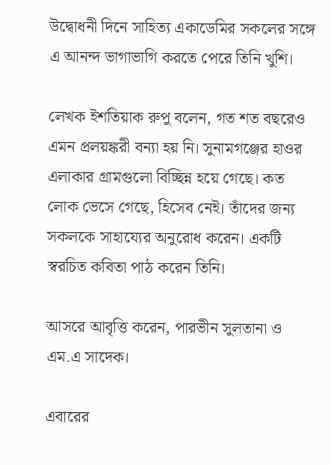উদ্বোধনী দিনে সাহিত্য একাডেমির সকলের সঙ্গে এ আনন্দ ভাগাভাগি করতে পেরে তিনি খুশি।

লেখক ইশতিয়াক রুপু বলেন, গত শত বছরেও এমন প্রলয়ঙ্করী বন্যা হয় নি। সুনামগঞ্জের হাওর এলাকার গ্রামগুলো বিচ্ছিন্ন হয়ে গেছে। কত লোক ভেসে গেছে, হিসেব নেই। তাঁদের জন্য সকলকে সাহায্যের অনুরোধ করেন। একটি স্বরচিত কবিতা পাঠ করেন তিনি।

আসরে আবৃত্তি করেন, পারভীন সুলতানা ও এম.এ সাদেক।

এবারের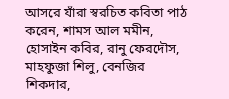আসরে যাঁরা স্বরচিত কবিতা পাঠ করেন, শামস আল মমীন, হোসাইন কবির, রানু ফেরদৌস, মাহফুজা শিলু, বেনজির শিকদার,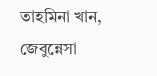তাহমিনা খান, জেবুন্নেসা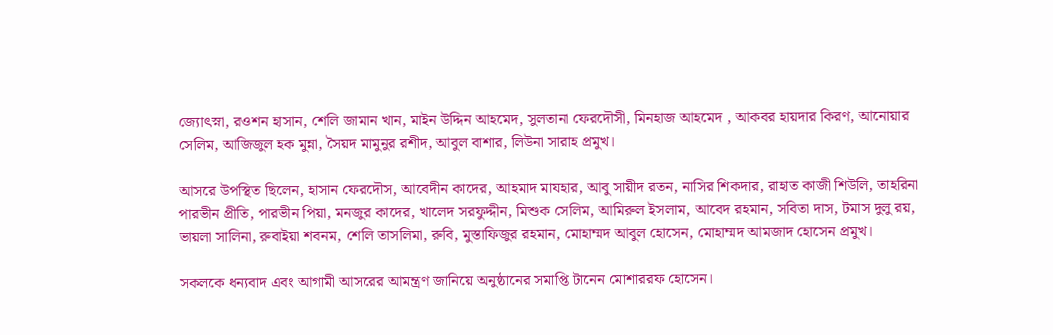জ্যোৎস্না, রওশন হাসান, শেলি জামান খান, মাইন উদ্দিন আহমেদ, সুলতানা ফেরদৌসী, মিনহাজ আহমেদ , আকবর হায়দার কিরণ, আনোয়ার সেলিম, আজিজুল হক মুন্না, সৈয়দ মামুনুর রশীদ, আবুল বাশার, লিউনা সারাহ প্রমুখ।

আসরে উপস্থিত ছিলেন, হাসান ফেরদৌস, আবেদীন কাদের, আহমাদ মাযহার, আবু সায়ীদ রতন, নাসির শিকদার, রাহাত কাজী শিউলি, তাহরিনা পারভীন প্রীতি, পারভীন পিয়া, মনজুর কাদের, খালেদ সরফুদ্দীন, মিশুক সেলিম, আমিরুল ইসলাম, আবেদ রহমান, সবিতা দাস, টমাস দুলু রয়, ভায়লা সালিনা, রুবাইয়া শবনম, শেলি তাসলিমা, রুবি, মুস্তাফিজুর রহমান, মোহাম্মদ আবুল হোসেন, মোহাম্মদ আমজাদ হোসেন প্রমুখ।

সকলকে ধন্যবাদ এবং আগামী আসরের আমন্ত্রণ জানিয়ে অনুষ্ঠানের সমাপ্তি টানেন মোশাররফ হোসেন।